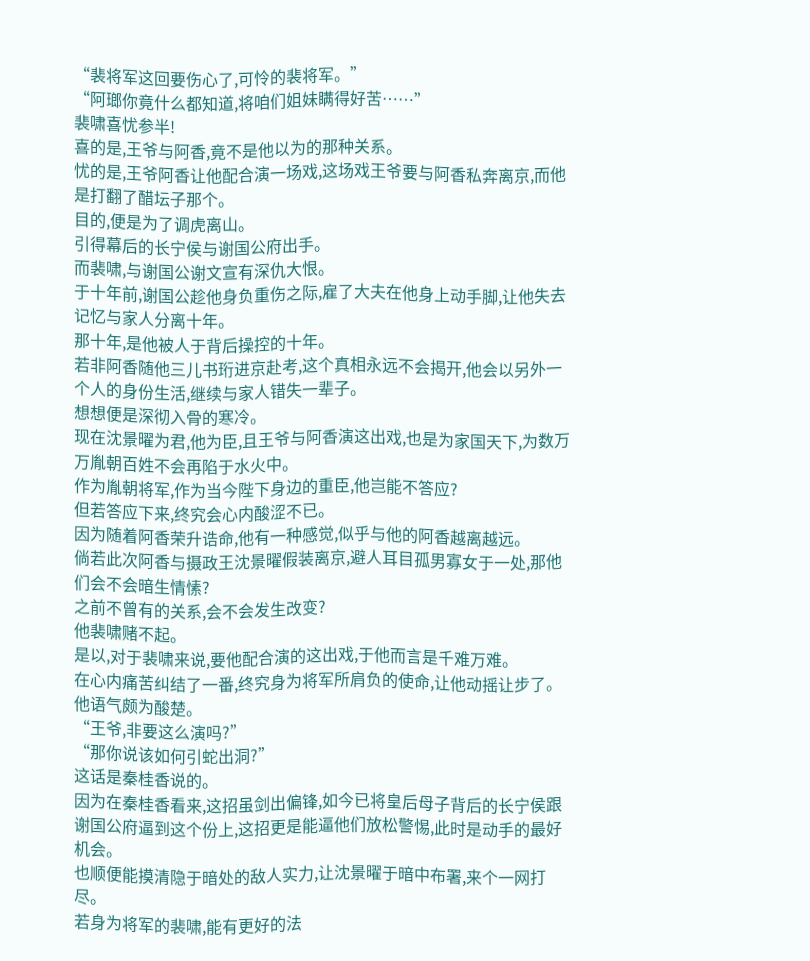“裴将军这回要伤心了,可怜的裴将军。”
“阿瑯你竟什么都知道,将咱们姐妹瞒得好苦……”
裴啸喜忧参半!
喜的是,王爷与阿香,竟不是他以为的那种关系。
忧的是,王爷阿香让他配合演一场戏,这场戏王爷要与阿香私奔离京,而他是打翻了醋坛子那个。
目的,便是为了调虎离山。
引得幕后的长宁侯与谢国公府出手。
而裴啸,与谢国公谢文宣有深仇大恨。
于十年前,谢国公趁他身负重伤之际,雇了大夫在他身上动手脚,让他失去记忆与家人分离十年。
那十年,是他被人于背后操控的十年。
若非阿香随他三儿书珩进京赴考,这个真相永远不会揭开,他会以另外一个人的身份生活,继续与家人错失一辈子。
想想便是深彻入骨的寒冷。
现在沈景曜为君,他为臣,且王爷与阿香演这出戏,也是为家国天下,为数万万胤朝百姓不会再陷于水火中。
作为胤朝将军,作为当今陛下身边的重臣,他岂能不答应?
但若答应下来,终究会心内酸涩不已。
因为随着阿香荣升诰命,他有一种感觉,似乎与他的阿香越离越远。
倘若此次阿香与摄政王沈景曜假装离京,避人耳目孤男寡女于一处,那他们会不会暗生情愫?
之前不曾有的关系,会不会发生改变?
他裴啸赌不起。
是以,对于裴啸来说,要他配合演的这出戏,于他而言是千难万难。
在心内痛苦纠结了一番,终究身为将军所肩负的使命,让他动摇让步了。
他语气颇为酸楚。
“王爷,非要这么演吗?”
“那你说该如何引蛇出洞?”
这话是秦桂香说的。
因为在秦桂香看来,这招虽剑出偏锋,如今已将皇后母子背后的长宁侯跟谢国公府逼到这个份上,这招更是能逼他们放松警惕,此时是动手的最好机会。
也顺便能摸清隐于暗处的敌人实力,让沈景曜于暗中布署,来个一网打尽。
若身为将军的裴啸,能有更好的法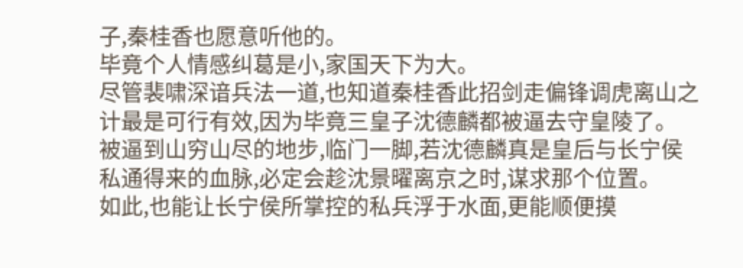子,秦桂香也愿意听他的。
毕竟个人情感纠葛是小,家国天下为大。
尽管裴啸深谙兵法一道,也知道秦桂香此招剑走偏锋调虎离山之计最是可行有效,因为毕竟三皇子沈德麟都被逼去守皇陵了。
被逼到山穷山尽的地步,临门一脚,若沈德麟真是皇后与长宁侯私通得来的血脉,必定会趁沈景曜离京之时,谋求那个位置。
如此,也能让长宁侯所掌控的私兵浮于水面,更能顺便摸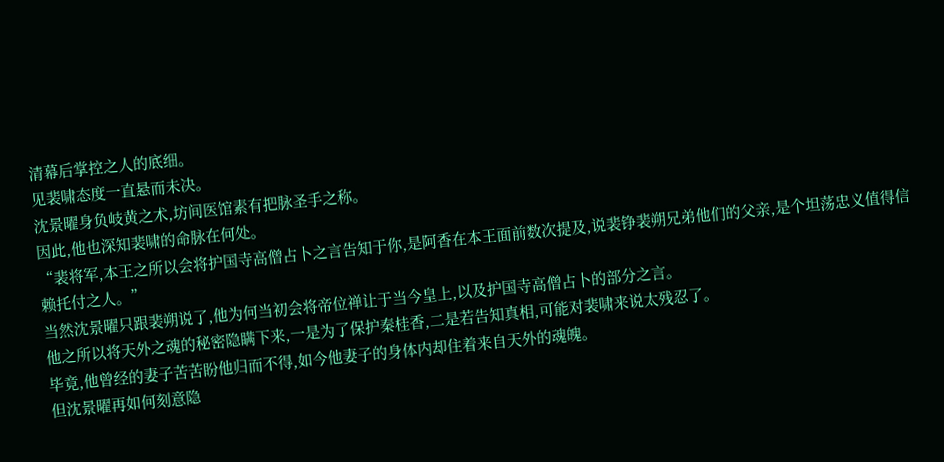清幕后掌控之人的底细。
见裴啸态度一直悬而未决。
沈景曜身负岐黄之术,坊间医馆素有把脉圣手之称。
因此,他也深知裴啸的命脉在何处。
“裴将军,本王之所以会将护国寺高僧占卜之言告知于你,是阿香在本王面前数次提及,说裴铮裴朔兄弟他们的父亲,是个坦荡忠义值得信赖托付之人。”
当然沈景曜只跟裴朔说了,他为何当初会将帝位禅让于当今皇上,以及护国寺高僧占卜的部分之言。
他之所以将天外之魂的秘密隐瞒下来,一是为了保护秦桂香,二是若告知真相,可能对裴啸来说太残忍了。
毕竟,他曾经的妻子苦苦盼他归而不得,如今他妻子的身体内却住着来自天外的魂魄。
但沈景曜再如何刻意隐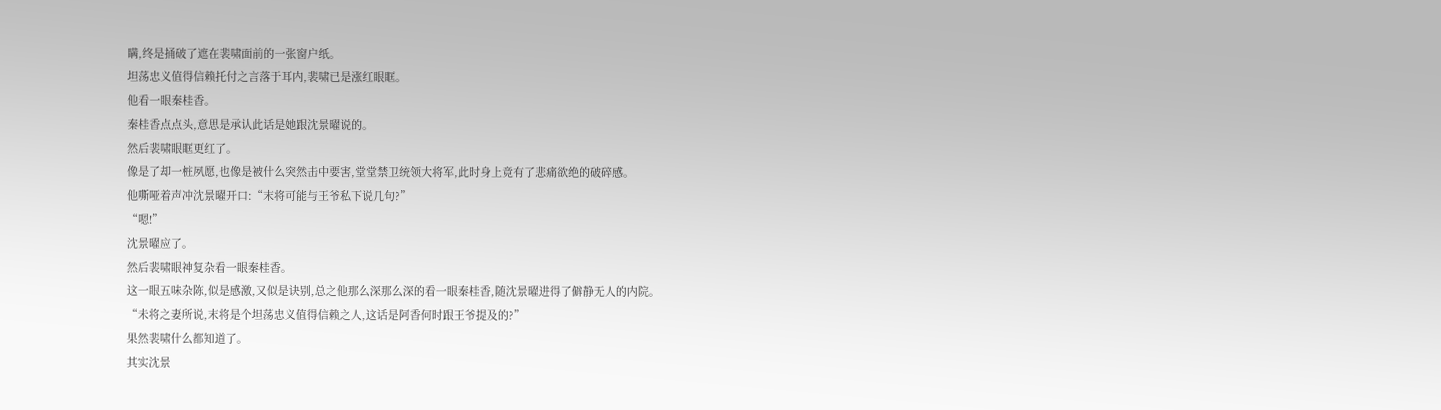瞒,终是捅破了遮在裴啸面前的一张窗户纸。
坦荡忠义值得信赖托付之言落于耳内,裴啸已是涨红眼眶。
他看一眼秦桂香。
秦桂香点点头,意思是承认此话是她跟沈景曜说的。
然后裴啸眼眶更红了。
像是了却一桩夙愿,也像是被什么突然击中要害,堂堂禁卫统领大将军,此时身上竟有了悲痛欲绝的破碎感。
他嘶哑着声冲沈景曜开口:“末将可能与王爷私下说几句?”
“嗯!”
沈景曜应了。
然后裴啸眼神复杂看一眼秦桂香。
这一眼五味杂陈,似是感激,又似是诀别,总之他那么深那么深的看一眼秦桂香,随沈景曜进得了僻静无人的内院。
“未将之妻所说,末将是个坦荡忠义值得信赖之人,这话是阿香何时跟王爷提及的?”
果然裴啸什么都知道了。
其实沈景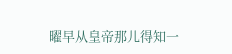曜早从皇帝那儿得知一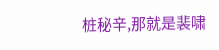桩秘辛,那就是裴啸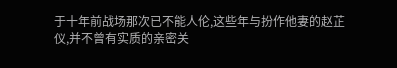于十年前战场那次已不能人伦,这些年与扮作他妻的赵芷仪,并不曾有实质的亲密关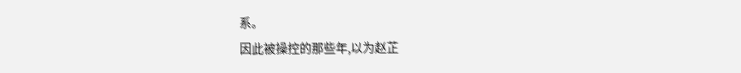系。
因此被操控的那些年,以为赵芷